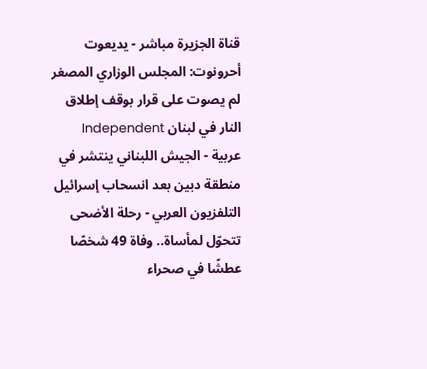قناة الجزيرة مباشر - يديعوت أحرونوت: المجلس الوزاري المصغر لم يصوت على قرار بوقف إطلاق النار في لبنان Independent عربية - الجيش اللبناني ينتشر في منطقة دبين بعد انسحاب إسرائيل التلفزيون العربي - رحلة الأضحى تتحوّل لمأساة.. وفاة 49 شخصًا عطشًا في صحراء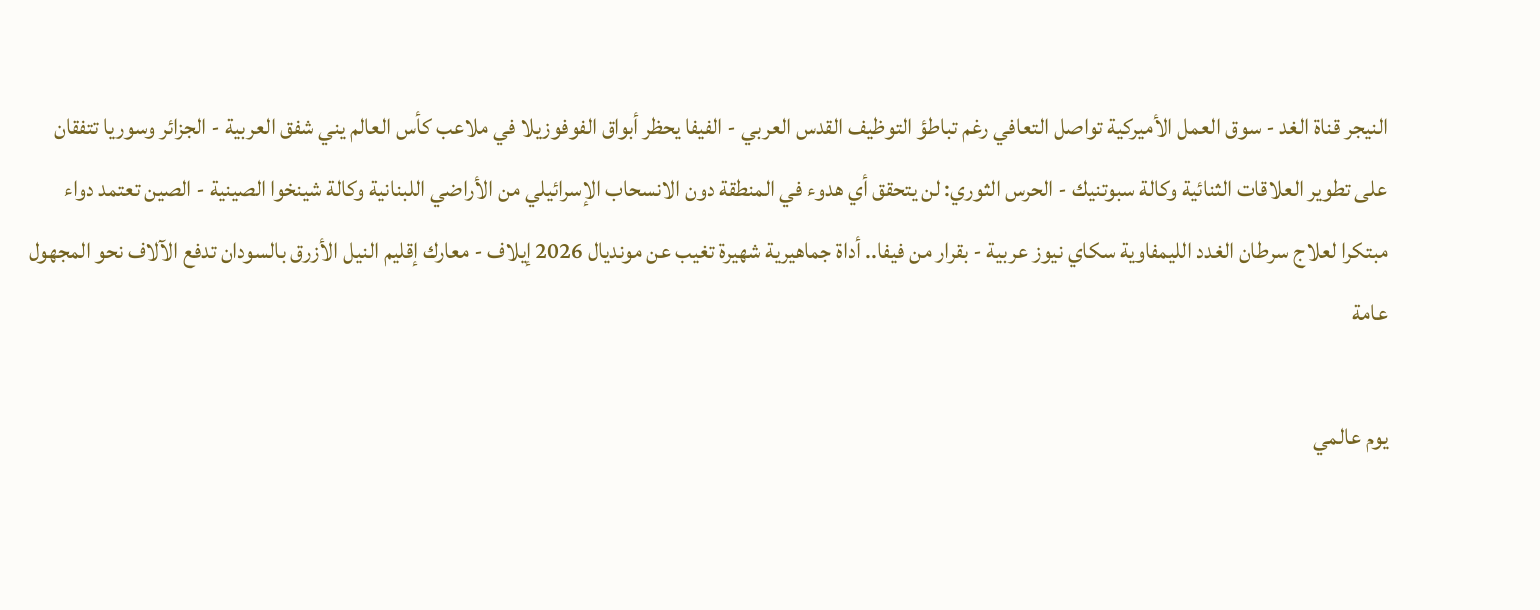النيجر قناة الغد - سوق العمل الأميركية تواصل التعافي رغم تباطؤ التوظيف القدس العربي - الفيفا يحظر أبواق الفوفوزيلا في ملاعب كأس العالم يني شفق العربية - الجزائر وسوريا تتفقان على تطوير العلاقات الثنائية وكالة سبوتنيك - الحرس الثوري: لن يتحقق أي هدوء في المنطقة دون الانسحاب الإسرائيلي من الأراضي اللبنانية وكالة شينخوا الصينية - الصين تعتمد دواء مبتكرا لعلاج سرطان الغدد الليمفاوية سكاي نيوز عربية - بقرار من فيفا.. أداة جماهيرية شهيرة تغيب عن مونديال 2026 إيلاف - معارك إقليم النيل الأزرق بالسودان تدفع الآلاف نحو المجهول
عامة

يوم عالمي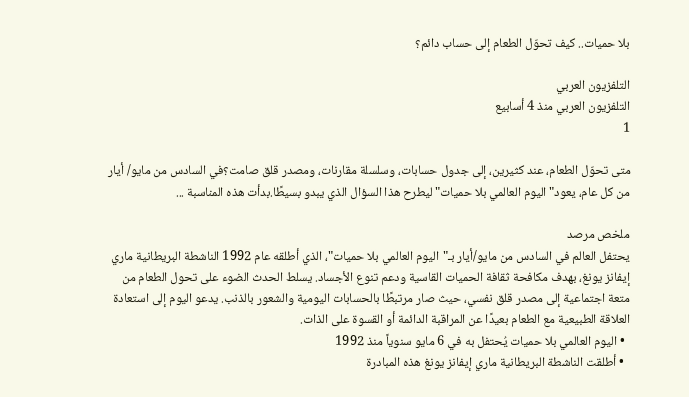بلا حميات.. كيف تحوّل الطعام إلى حساب دائم؟

التلفزيون العربي
التلفزيون العربي منذ 4 أسابيع
1

متى تحوّل الطعام، عند كثيرين، إلى جدول حسابات، وسلسلة مقارنات، ومصدر قلق صامت؟في السادس من مايو/ أيار من كل عام، يعود" اليوم العالمي بلا حميات" ليطرح هذا السؤال الذي يبدو بسيطًا.بدأت هذه المناسبة ...

ملخص مرصد
يحتفل العالم في السادس من مايو/أيار بـ"اليوم العالمي بلا حميات"، الذي أطلقه عام 1992 الناشطة البريطانية ماري إيفانز يونغ، بهدف مكافحة ثقافة الحميات القاسية ودعم تنوع الأجساد. يسلط الحدث الضوء على تحول الطعام من متعة اجتماعية إلى مصدر قلق نفسي، حيث صار مرتبطًا بالحسابات اليومية والشعور بالذنب. يدعو اليوم إلى استعادة العلاقة الطبيعية مع الطعام بعيدًا عن المراقبة الدائمة أو القسوة على الذات.
  • اليوم العالمي بلا حميات يُحتفل به في 6 مايو سنوياً منذ 1992
  • أطلقت الناشطة البريطانية ماري إيفانز يونغ هذه المبادرة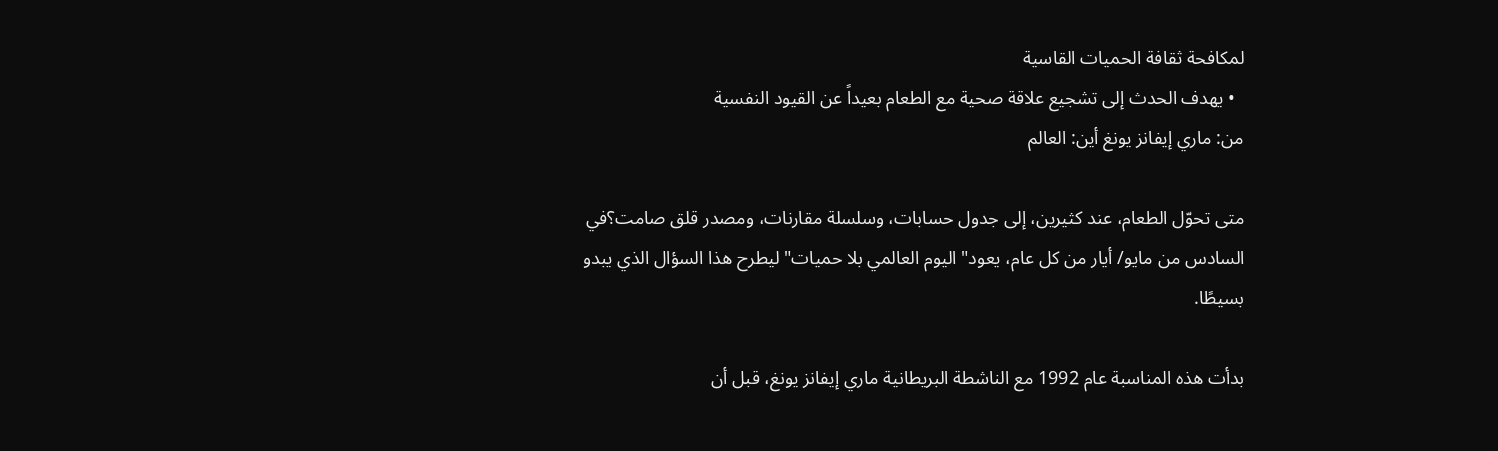لمكافحة ثقافة الحميات القاسية
  • يهدف الحدث إلى تشجيع علاقة صحية مع الطعام بعيداً عن القيود النفسية
من: ماري إيفانز يونغ أين: العالم

متى تحوّل الطعام، عند كثيرين، إلى جدول حسابات، وسلسلة مقارنات، ومصدر قلق صامت؟في السادس من مايو/ أيار من كل عام، يعود" اليوم العالمي بلا حميات" ليطرح هذا السؤال الذي يبدو بسيطًا.

بدأت هذه المناسبة عام 1992 مع الناشطة البريطانية ماري إيفانز يونغ، قبل أن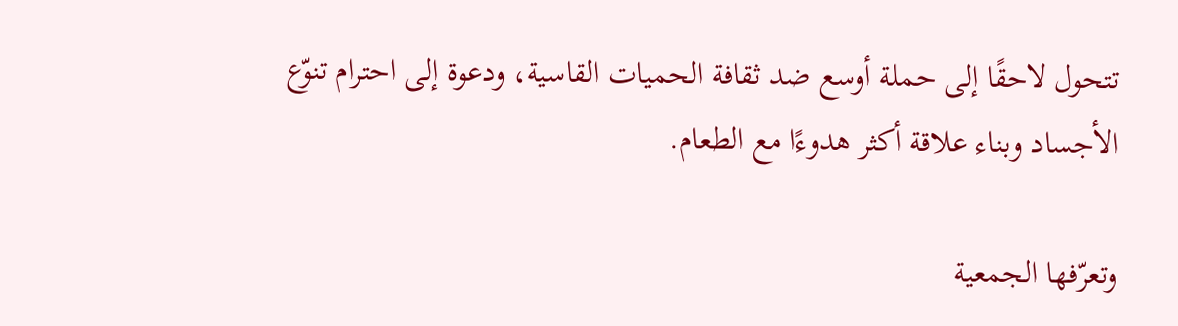تتحول لاحقًا إلى حملة أوسع ضد ثقافة الحميات القاسية، ودعوة إلى احترام تنوّع الأجساد وبناء علاقة أكثر هدوءًا مع الطعام.

وتعرّفها الجمعية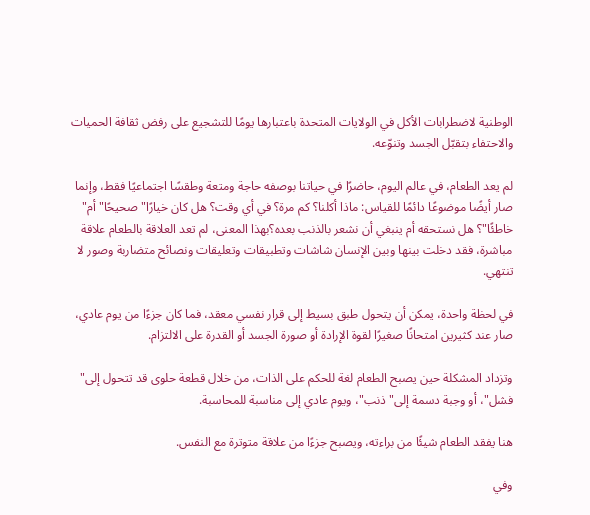الوطنية لاضطرابات الأكل في الولايات المتحدة باعتبارها يومًا للتشجيع على رفض ثقافة الحميات والاحتفاء بتقبّل الجسد وتنوّعه.

لم يعد الطعام، في عالم اليوم، حاضرًا في حياتنا بوصفه حاجة ومتعة وطقسًا اجتماعيًا فقط، وإنما صار أيضًا موضوعًا دائمًا للقياس: ماذا أكلنا؟ كم مرة؟ في أي وقت؟ هل كان خيارًا" صحيحًا" أم" خاطئًا"؟ هل نستحقه أم ينبغي أن نشعر بالذنب بعده؟بهذا المعنى، لم تعد العلاقة بالطعام علاقة مباشرة، فقد دخلت بينها وبين الإنسان شاشات وتطبيقات وتعليقات ونصائح متضاربة وصور لا تنتهي.

في لحظة واحدة، يمكن أن يتحول طبق بسيط إلى قرار نفسي معقد، فما كان جزءًا من يوم عادي، صار عند كثيرين امتحانًا صغيرًا لقوة الإرادة أو صورة الجسد أو القدرة على الالتزام.

وتزداد المشكلة حين يصبح الطعام لغة للحكم على الذات، من خلال قطعة حلوى قد تتحول إلى" فشل"، أو وجبة دسمة إلى" ذنب"، ويوم عادي إلى مناسبة للمحاسبة.

هنا يفقد الطعام شيئًا من براءته، ويصبح جزءًا من علاقة متوترة مع النفس.

وفي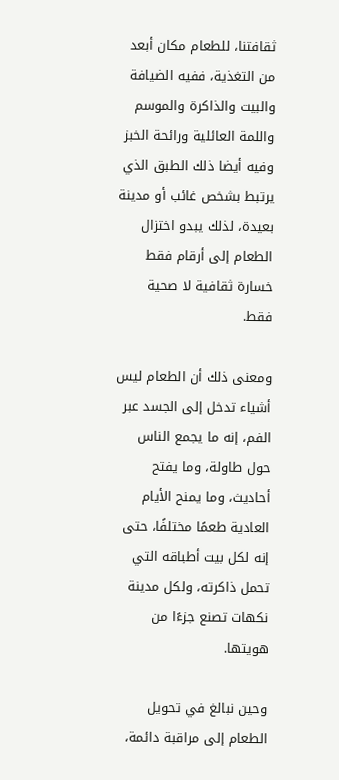ثقافتنا، للطعام مكان أبعد من التغذية، ففيه الضيافة والبيت والذاكرة والموسم واللمة العائلية ورائحة الخبز وفيه أيضا ذلك الطبق الذي يرتبط بشخص غائب أو مدينة بعيدة، لذلك يبدو اختزال الطعام إلى أرقام فقط خسارة ثقافية لا صحية فقط.

ومعنى ذلك أن الطعام ليس أشياء تدخل إلى الجسد عبر الفم، إنه ما يجمع الناس حول طاولة، وما يفتح أحاديث، وما يمنح الأيام العادية طعمًا مختلفًا، حتى إنه لكل بيت أطباقه التي تحمل ذاكرته، ولكل مدينة نكهات تصنع جزءًا من هويتها.

وحين نبالغ في تحويل الطعام إلى مراقبة دائمة،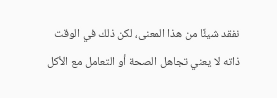نفقد شيئًا من هذا المعنى، لكن ذلك في الوقت ذاته لا يعني تجاهل الصحة أو التعامل مع الأكل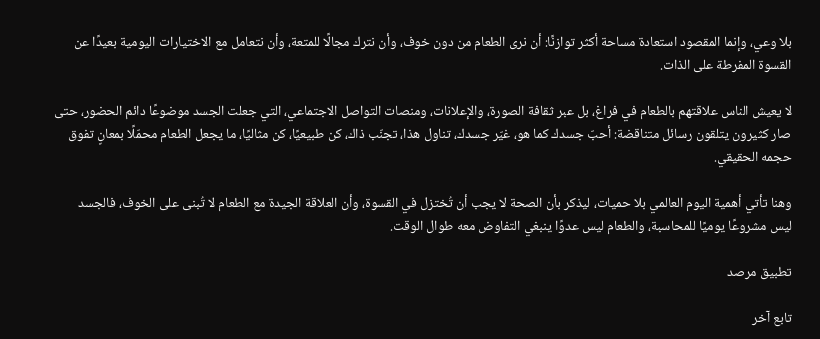بلا وعي، وإنما المقصود استعادة مساحة أكثر توازنًا: أن نرى الطعام من دون خوف، وأن نترك مجالًا للمتعة، وأن نتعامل مع الاختيارات اليومية بعيدًا عن القسوة المفرطة على الذات.

لا يعيش الناس علاقتهم بالطعام في فراغ، بل عبر ثقافة الصورة، والإعلانات، ومنصات التواصل الاجتماعي، التي جعلت الجسد موضوعًا دائم الحضور، حتى صار كثيرون يتلقون رسائل متناقضة: أحبّ جسدك كما هو، غيّر جسدك، تناول هذا، تجنّب ذاك، كن طبيعيًا، كن مثاليًا، ما يجعل الطعام محمّلًا بمعانٍ تفوق حجمه الحقيقي.

وهنا تأتي أهمية اليوم العالمي بلا حميات، ليذكر بأن الصحة لا يجب أن تُختزل في القسوة، وأن العلاقة الجيدة مع الطعام لا تُبنى على الخوف، فالجسد ليس مشروعًا يوميًا للمحاسبة، والطعام ليس عدوًا ينبغي التفاوض معه طوال الوقت.

تطبيق مرصد

تابع آخر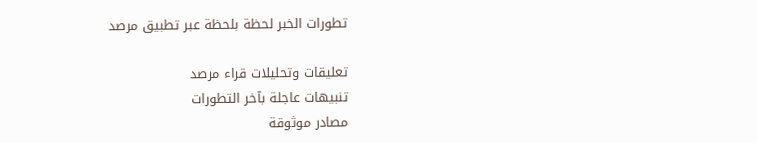تطورات الخبر لحظة بلحظة عبر تطبيق مرصد

تعليقات وتحليلات قراء مرصد
تنبيهات عاجلة بآخر التطورات
مصادر موثوقة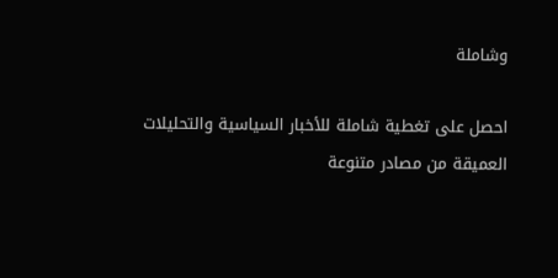وشاملة

احصل على تغطية شاملة للأخبار السياسية والتحليلات العميقة من مصادر متنوعة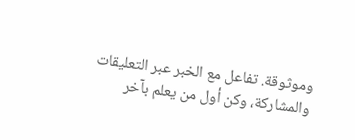وموثوقة. تفاعل مع الخبر عبر التعليقات والمشاركة، وكن أول من يعلم بآخر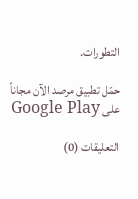التطورات.

حمّل تطبيق مرصد الآن مجاناً على Google Play

التعليقات (0)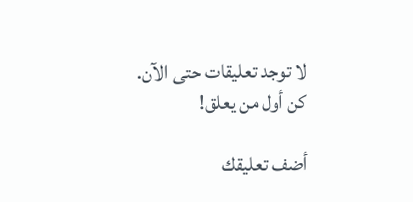لا توجد تعليقات حتى الآن. كن أول من يعلق!

أضف تعليقك